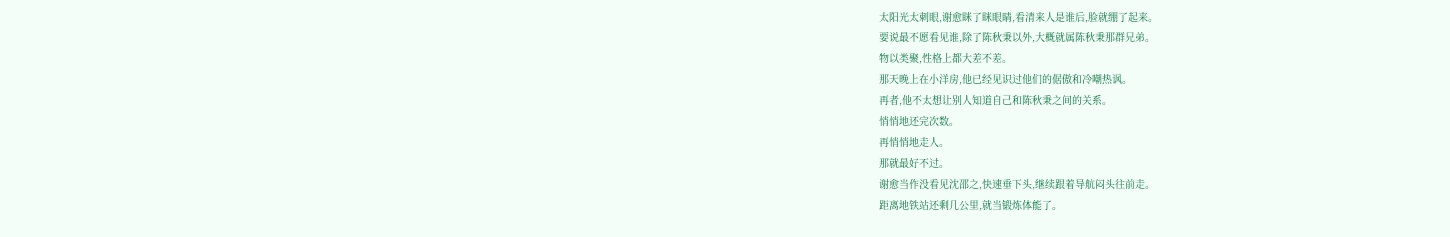太阳光太刺眼,谢愈眯了眯眼睛,看清来人是谁后,脸就绷了起来。
要说最不愿看见谁,除了陈秋秉以外,大概就属陈秋秉那群兄弟。
物以类聚,性格上都大差不差。
那天晚上在小洋房,他已经见识过他们的倨傲和冷嘲热讽。
再者,他不太想让别人知道自己和陈秋秉之间的关系。
悄悄地还完次数。
再悄悄地走人。
那就最好不过。
谢愈当作没看见沈邵之,快速垂下头,继续跟着导航闷头往前走。
距离地铁站还剩几公里,就当锻炼体能了。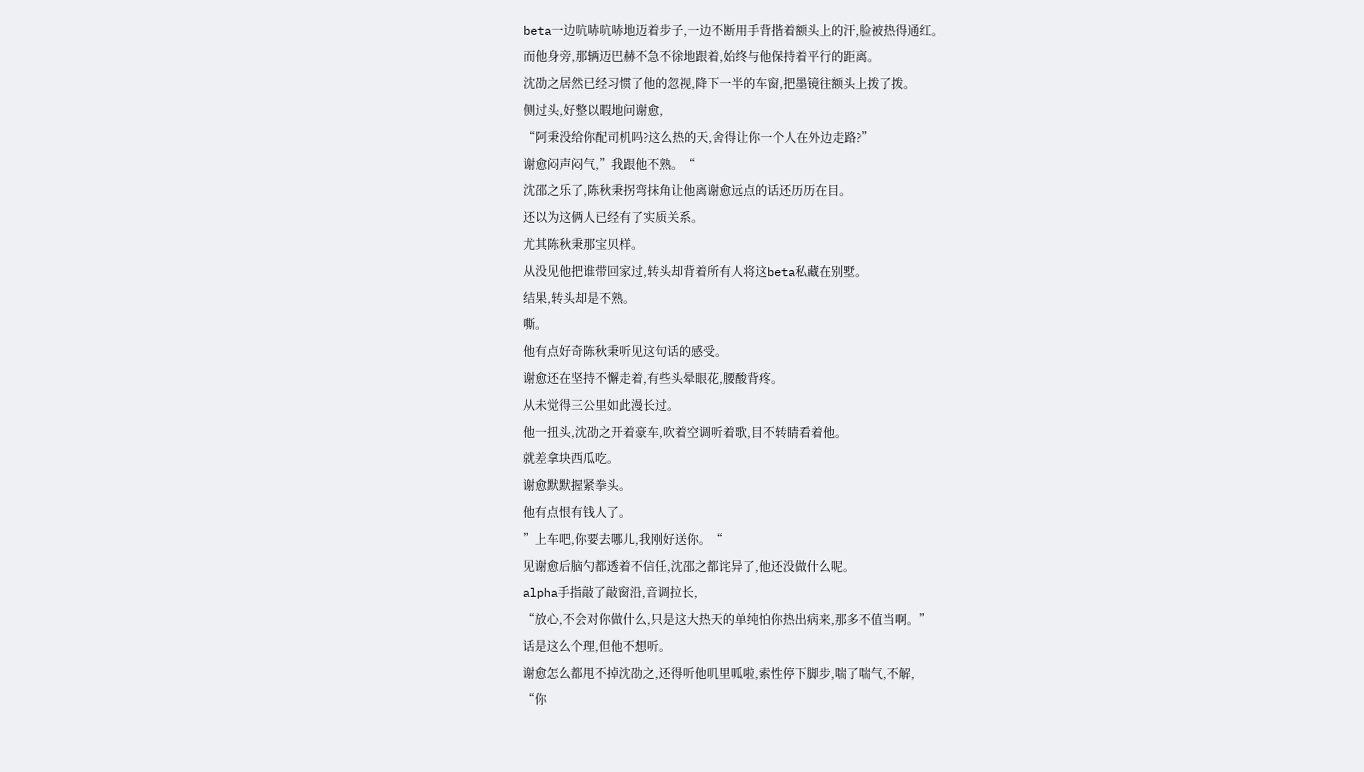beta一边吭哧吭哧地迈着步子,一边不断用手背揩着额头上的汗,脸被热得通红。
而他身旁,那辆迈巴赫不急不徐地跟着,始终与他保持着平行的距离。
沈劭之居然已经习惯了他的忽视,降下一半的车窗,把墨镜往额头上拨了拨。
侧过头,好整以暇地问谢愈,
“阿秉没给你配司机吗?这么热的天,舍得让你一个人在外边走路?”
谢愈闷声闷气,”我跟他不熟。“
沈邵之乐了,陈秋秉拐弯抹角让他离谢愈远点的话还历历在目。
还以为这俩人已经有了实质关系。
尤其陈秋秉那宝贝样。
从没见他把谁带回家过,转头却背着所有人将这beta私藏在别墅。
结果,转头却是不熟。
嘶。
他有点好奇陈秋秉听见这句话的感受。
谢愈还在坚持不懈走着,有些头晕眼花,腰酸背疼。
从未觉得三公里如此漫长过。
他一扭头,沈劭之开着豪车,吹着空调听着歌,目不转睛看着他。
就差拿块西瓜吃。
谢愈默默握紧拳头。
他有点恨有钱人了。
”上车吧,你要去哪儿,我刚好送你。“
见谢愈后脑勺都透着不信任,沈邵之都诧异了,他还没做什么呢。
alpha手指敲了敲窗沿,音调拉长,
“放心,不会对你做什么,只是这大热天的单纯怕你热出病来,那多不值当啊。”
话是这么个理,但他不想听。
谢愈怎么都甩不掉沈劭之,还得听他叽里呱啦,索性停下脚步,喘了喘气,不解,
“你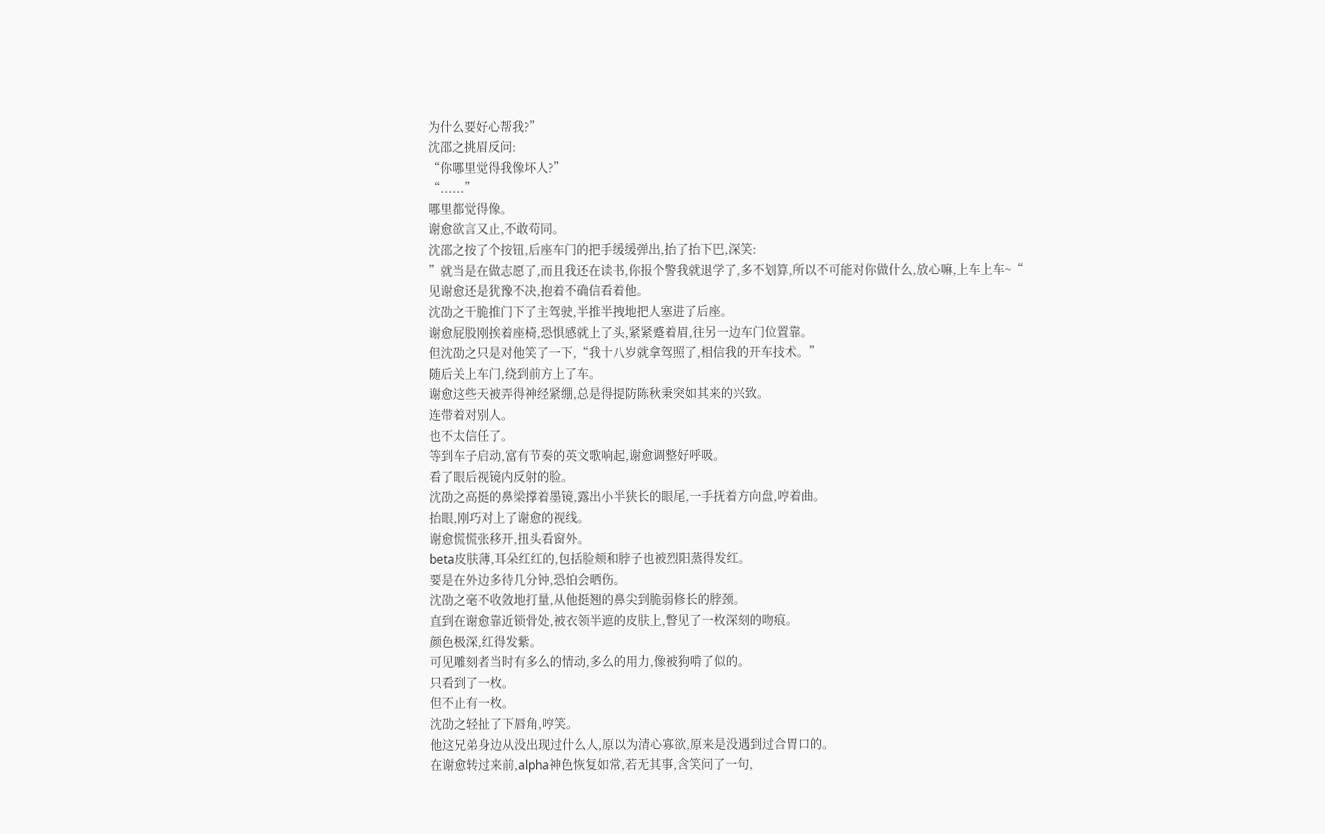为什么要好心帮我?”
沈邵之挑眉反问:
“你哪里觉得我像坏人?”
“......”
哪里都觉得像。
谢愈欲言又止,不敢苟同。
沈邵之按了个按钮,后座车门的把手缓缓弹出,抬了抬下巴,深笑:
”就当是在做志愿了,而且我还在读书,你报个警我就退学了,多不划算,所以不可能对你做什么,放心嘛,上车上车~“
见谢愈还是犹豫不决,抱着不确信看着他。
沈劭之干脆推门下了主驾驶,半推半拽地把人塞进了后座。
谢愈屁股刚挨着座椅,恐惧感就上了头,紧紧蹙着眉,往另一边车门位置靠。
但沈劭之只是对他笑了一下,“我十八岁就拿驾照了,相信我的开车技术。”
随后关上车门,绕到前方上了车。
谢愈这些天被弄得神经紧绷,总是得提防陈秋秉突如其来的兴致。
连带着对别人。
也不太信任了。
等到车子启动,富有节奏的英文歌响起,谢愈调整好呼吸。
看了眼后视镜内反射的脸。
沈劭之高挺的鼻梁撑着墨镜,露出小半狭长的眼尾,一手抚着方向盘,哼着曲。
抬眼,刚巧对上了谢愈的视线。
谢愈慌慌张移开,扭头看窗外。
beta皮肤薄,耳朵红红的,包括脸颊和脖子也被烈阳蒸得发红。
要是在外边多待几分钟,恐怕会晒伤。
沈劭之毫不收敛地打量,从他挺翘的鼻尖到脆弱修长的脖颈。
直到在谢愈靠近锁骨处,被衣领半遮的皮肤上,瞥见了一枚深刻的吻痕。
颜色极深,红得发紫。
可见雕刻者当时有多么的情动,多么的用力,像被狗啃了似的。
只看到了一枚。
但不止有一枚。
沈劭之轻扯了下唇角,哼笑。
他这兄弟身边从没出现过什么人,原以为清心寡欲,原来是没遇到过合胃口的。
在谢愈转过来前,alpha神色恢复如常,若无其事,含笑问了一句,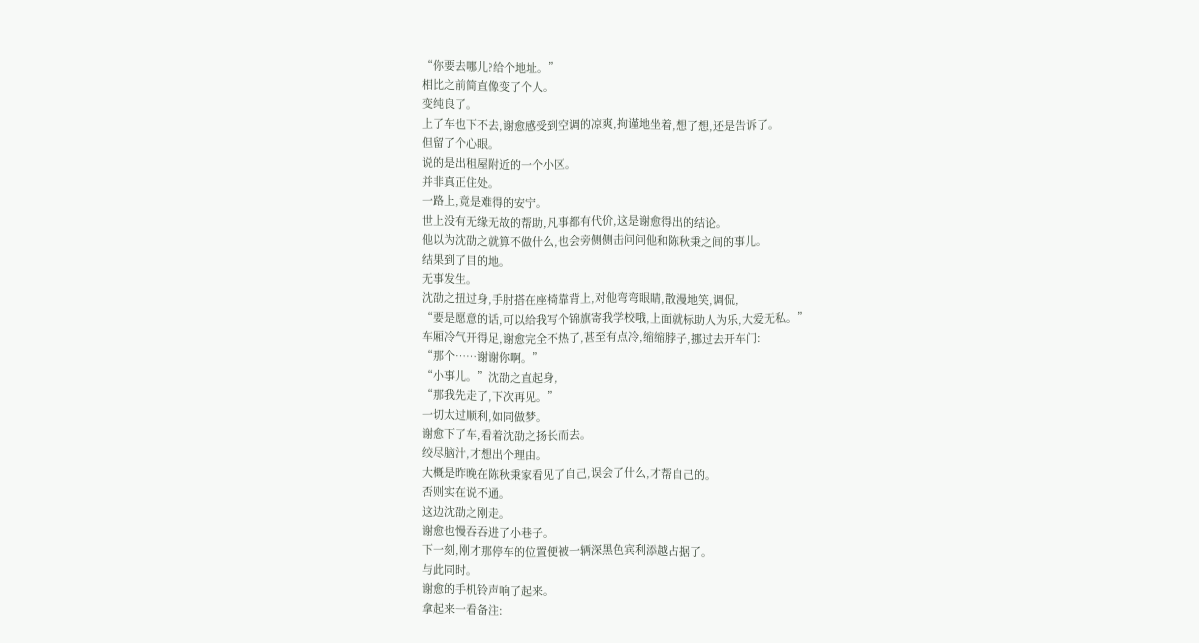“你要去哪儿?给个地址。”
相比之前简直像变了个人。
变纯良了。
上了车也下不去,谢愈感受到空调的凉爽,拘谨地坐着,想了想,还是告诉了。
但留了个心眼。
说的是出租屋附近的一个小区。
并非真正住处。
一路上,竟是难得的安宁。
世上没有无缘无故的帮助,凡事都有代价,这是谢愈得出的结论。
他以为沈劭之就算不做什么,也会旁侧侧击问问他和陈秋秉之间的事儿。
结果到了目的地。
无事发生。
沈劭之扭过身,手肘搭在座椅靠背上,对他弯弯眼睛,散漫地笑,调侃,
“要是愿意的话,可以给我写个锦旗寄我学校哦,上面就标助人为乐,大爱无私。”
车厢冷气开得足,谢愈完全不热了,甚至有点冷,缩缩脖子,挪过去开车门:
“那个……谢谢你啊。”
“小事儿。”沈劭之直起身,
“那我先走了,下次再见。”
一切太过顺利,如同做梦。
谢愈下了车,看着沈劭之扬长而去。
绞尽脑汁,才想出个理由。
大概是昨晚在陈秋秉家看见了自己,误会了什么,才帮自己的。
否则实在说不通。
这边沈劭之刚走。
谢愈也慢吞吞进了小巷子。
下一刻,刚才那停车的位置便被一辆深黑色宾利添越占据了。
与此同时。
谢愈的手机铃声响了起来。
拿起来一看备注: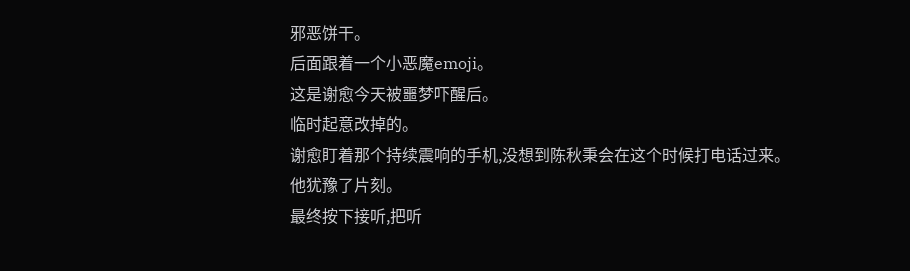邪恶饼干。
后面跟着一个小恶魔emoji。
这是谢愈今天被噩梦吓醒后。
临时起意改掉的。
谢愈盯着那个持续震响的手机,没想到陈秋秉会在这个时候打电话过来。
他犹豫了片刻。
最终按下接听,把听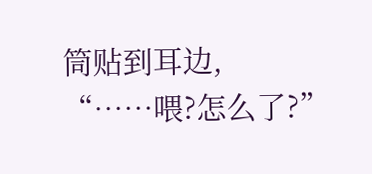筒贴到耳边,
“……喂?怎么了?”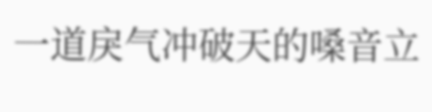一道戾气冲破天的嗓音立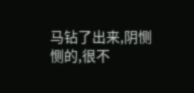马钻了出来,阴恻恻的,很不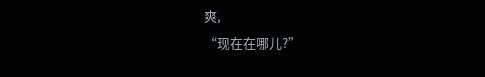爽,
“现在在哪儿?”